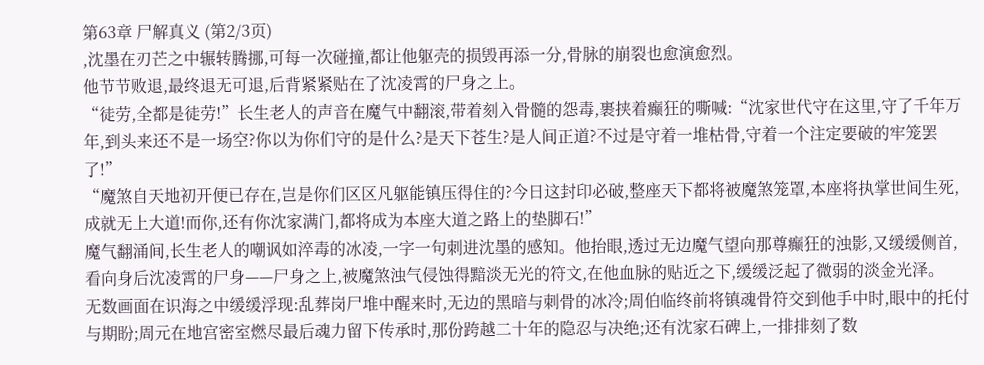第63章 尸解真义 (第2/3页)
,沈墨在刃芒之中辗转腾挪,可每一次碰撞,都让他躯壳的损毁再添一分,骨脉的崩裂也愈演愈烈。
他节节败退,最终退无可退,后背紧紧贴在了沈凌霄的尸身之上。
“徒劳,全都是徒劳!”长生老人的声音在魔气中翻滚,带着刻入骨髓的怨毒,裹挟着癫狂的嘶喊:“沈家世代守在这里,守了千年万年,到头来还不是一场空?你以为你们守的是什么?是天下苍生?是人间正道?不过是守着一堆枯骨,守着一个注定要破的牢笼罢了!”
“魔煞自天地初开便已存在,岂是你们区区凡躯能镇压得住的?今日这封印必破,整座天下都将被魔煞笼罩,本座将执掌世间生死,成就无上大道!而你,还有你沈家满门,都将成为本座大道之路上的垫脚石!”
魔气翻涌间,长生老人的嘲讽如淬毒的冰凌,一字一句刺进沈墨的感知。他抬眼,透过无边魔气望向那尊癫狂的浊影,又缓缓侧首,看向身后沈凌霄的尸身——尸身之上,被魔煞浊气侵蚀得黯淡无光的符文,在他血脉的贴近之下,缓缓泛起了微弱的淡金光泽。
无数画面在识海之中缓缓浮现:乱葬岗尸堆中醒来时,无边的黑暗与刺骨的冰冷;周伯临终前将镇魂骨符交到他手中时,眼中的托付与期盼;周元在地宫密室燃尽最后魂力留下传承时,那份跨越二十年的隐忍与决绝;还有沈家石碑上,一排排刻了数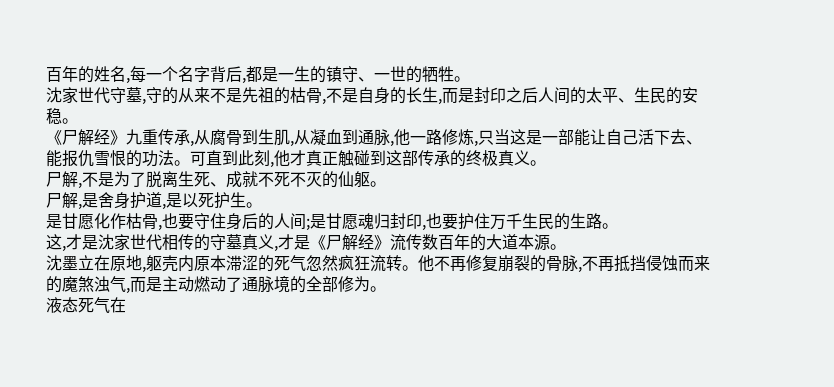百年的姓名,每一个名字背后,都是一生的镇守、一世的牺牲。
沈家世代守墓,守的从来不是先祖的枯骨,不是自身的长生,而是封印之后人间的太平、生民的安稳。
《尸解经》九重传承,从腐骨到生肌,从凝血到通脉,他一路修炼,只当这是一部能让自己活下去、能报仇雪恨的功法。可直到此刻,他才真正触碰到这部传承的终极真义。
尸解,不是为了脱离生死、成就不死不灭的仙躯。
尸解,是舍身护道,是以死护生。
是甘愿化作枯骨,也要守住身后的人间;是甘愿魂归封印,也要护住万千生民的生路。
这,才是沈家世代相传的守墓真义,才是《尸解经》流传数百年的大道本源。
沈墨立在原地,躯壳内原本滞涩的死气忽然疯狂流转。他不再修复崩裂的骨脉,不再抵挡侵蚀而来的魔煞浊气,而是主动燃动了通脉境的全部修为。
液态死气在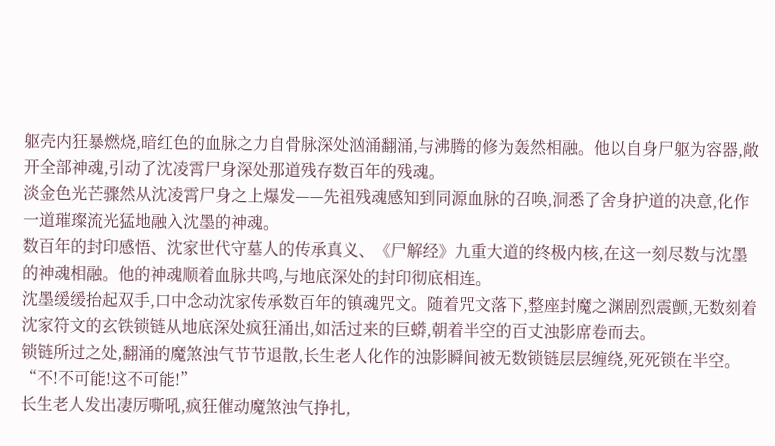躯壳内狂暴燃烧,暗红色的血脉之力自骨脉深处汹涌翻涌,与沸腾的修为轰然相融。他以自身尸躯为容器,敞开全部神魂,引动了沈凌霄尸身深处那道残存数百年的残魂。
淡金色光芒骤然从沈凌霄尸身之上爆发——先祖残魂感知到同源血脉的召唤,洞悉了舍身护道的决意,化作一道璀璨流光猛地融入沈墨的神魂。
数百年的封印感悟、沈家世代守墓人的传承真义、《尸解经》九重大道的终极内核,在这一刻尽数与沈墨的神魂相融。他的神魂顺着血脉共鸣,与地底深处的封印彻底相连。
沈墨缓缓抬起双手,口中念动沈家传承数百年的镇魂咒文。随着咒文落下,整座封魔之渊剧烈震颤,无数刻着沈家符文的玄铁锁链从地底深处疯狂涌出,如活过来的巨蟒,朝着半空的百丈浊影席卷而去。
锁链所过之处,翻涌的魔煞浊气节节退散,长生老人化作的浊影瞬间被无数锁链层层缠绕,死死锁在半空。
“不!不可能!这不可能!”
长生老人发出凄厉嘶吼,疯狂催动魔煞浊气挣扎,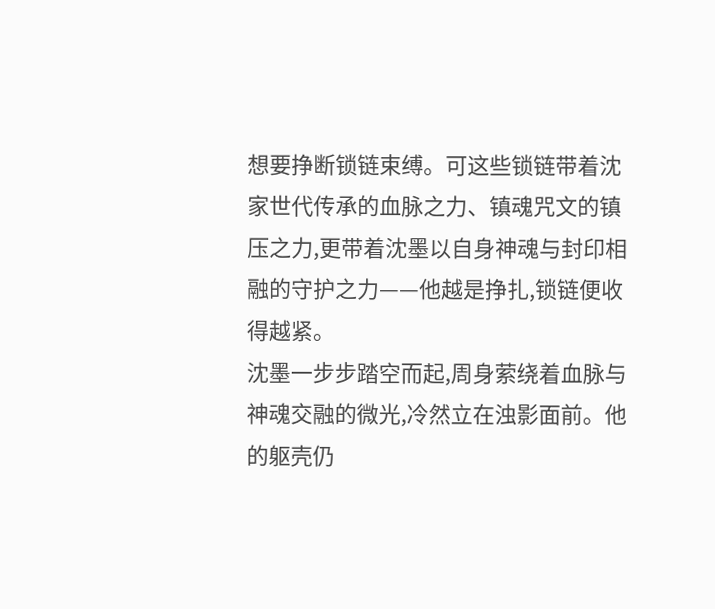想要挣断锁链束缚。可这些锁链带着沈家世代传承的血脉之力、镇魂咒文的镇压之力,更带着沈墨以自身神魂与封印相融的守护之力——他越是挣扎,锁链便收得越紧。
沈墨一步步踏空而起,周身萦绕着血脉与神魂交融的微光,冷然立在浊影面前。他的躯壳仍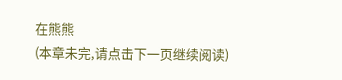在熊熊
(本章未完,请点击下一页继续阅读)